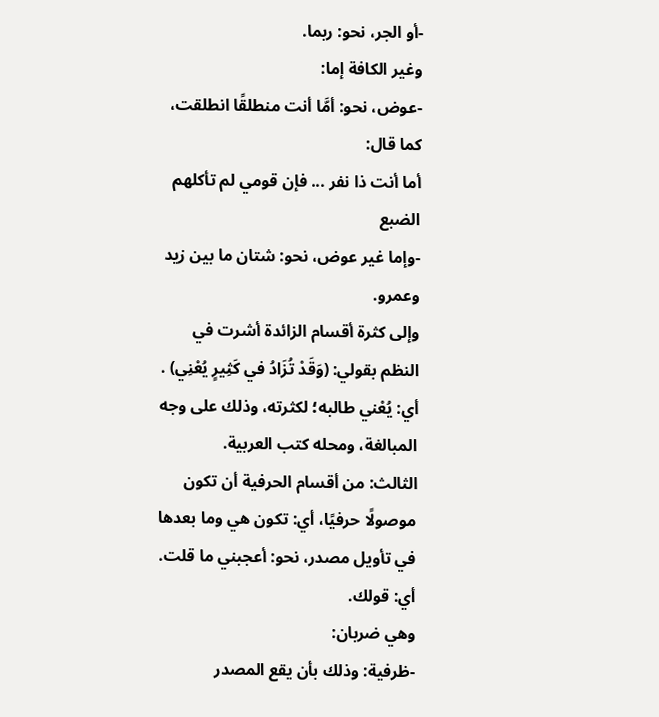-أو الجر، نحو: ربما.
وغير الكافة إما:
-عوض، نحو: أمَّا أنت منطلقًا انطلقت، كما قال:
أما أنت ذا نفر ... فإن قومي لم تأكلهم الضبع
-وإما غير عوض، نحو: شتان ما بين زيد وعمرو.
وإلى كثرة أقسام الزائدة أشرت في النظم بقولي: (وَقَدْ تُزَادُ في كَثِيرٍ يُعْنِي) . أي: يُعْني طالبه؛ لكثرته، وذلك على وجه المبالغة، ومحله كتب العربية.
الثالث: من أقسام الحرفية أن تكون موصولًا حرفيًا، أي: تكون هي وما بعدها في تأويل مصدر، نحو: أعجبني ما قلت. أي: قولك.
وهي ضربان:
-ظرفية: وذلك بأن يقع المصدر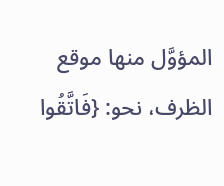المؤوَّل منها موقع الظرف، نحو: {فَاتَّقُوا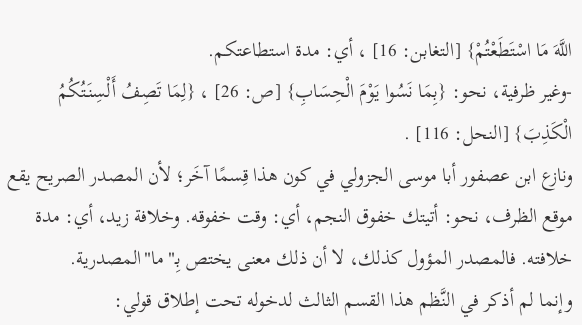اللَّهَ مَا اسْتَطَعْتُمْ} [التغابن: 16] ، أي: مدة استطاعتكم.
-وغير ظرفية، نحو: {بِمَا نَسُوا يَوْمَ الْحِسَابِ} [ص: 26] ، {لِمَا تَصِفُ أَلْسِنَتُكُمُ الْكَذِبَ} [النحل: 116] .
ونازع ابن عصفور أبا موسى الجزولي في كون هذا قِسمًا آخَر؛ لأن المصدر الصريح يقع موقع الظرف، نحو: أتيتك خفوق النجم، أي: وقت خفوقه. وخلافة زيد، أي: مدة خلافته. فالمصدر المؤول كذلك، لا أن ذلك معنى يختص بِـ"ما"المصدرية.
وإنما لم أذكر في النَّظم هذا القسم الثالث لدخوله تحت إطلاق قولي: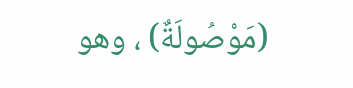(مَوْصُولَةٌ) ، وهو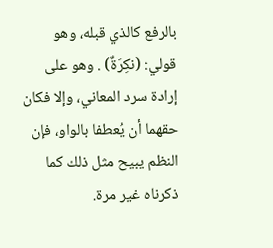بالرفع كالذي قبله، وهو قولي: (نكِرَةٌ) . وهو على إرادة سرد المعاني، وإلا فكان حقهما أن يُعطفا بالواو، فإن النظم يبيح مثل ذلك كما ذكرناه غير مرة.